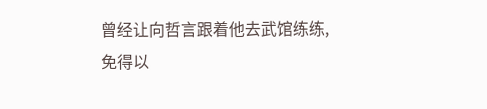曾经让向哲言跟着他去武馆练练,免得以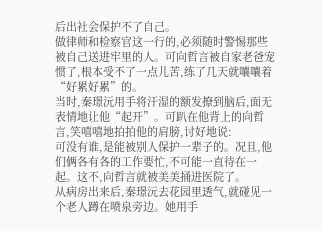后出社会保护不了自己。
做律师和检察官这一行的,必须随时警惕那些被自己送进牢里的人。可向哲言被自家老爸宠惯了,根本受不了一点儿苦,练了几天就嚷嚷着“好累好累”的。
当时,秦璟沅用手将汗湿的额发撩到脑后,面无表情地让他“起开”。可趴在他背上的向哲言,笑嘻嘻地拍拍他的肩膀,讨好地说:
可没有谁,是能被别人保护一辈子的。况且,他们俩各有各的工作要忙,不可能一直待在一起。这不,向哲言就被美美捅进医院了。
从病房出来后,秦璟沅去花园里透气,就碰见一个老人蹲在喷泉旁边。她用手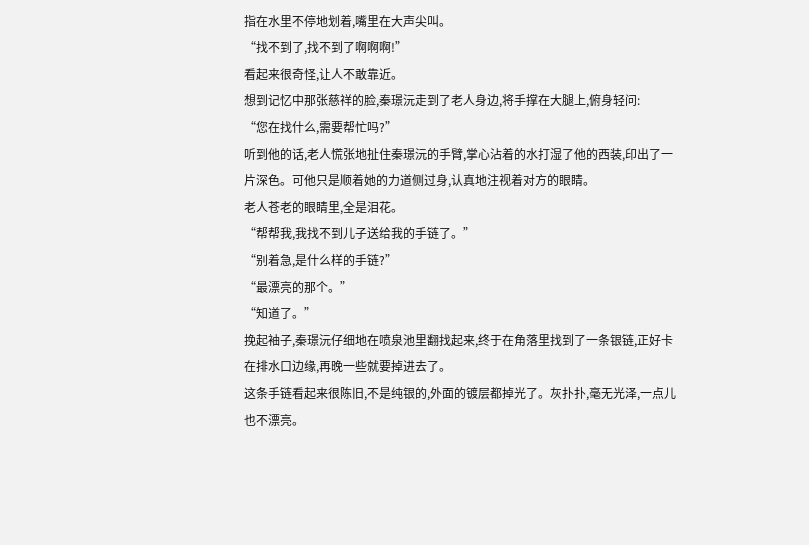指在水里不停地划着,嘴里在大声尖叫。
“找不到了,找不到了啊啊啊!”
看起来很奇怪,让人不敢靠近。
想到记忆中那张慈祥的脸,秦璟沅走到了老人身边,将手撑在大腿上,俯身轻问:
“您在找什么,需要帮忙吗?”
听到他的话,老人慌张地扯住秦璟沅的手臂,掌心沾着的水打湿了他的西装,印出了一片深色。可他只是顺着她的力道侧过身,认真地注视着对方的眼睛。
老人苍老的眼睛里,全是泪花。
“帮帮我,我找不到儿子送给我的手链了。”
“别着急,是什么样的手链?”
“最漂亮的那个。”
“知道了。”
挽起袖子,秦璟沅仔细地在喷泉池里翻找起来,终于在角落里找到了一条银链,正好卡在排水口边缘,再晚一些就要掉进去了。
这条手链看起来很陈旧,不是纯银的,外面的镀层都掉光了。灰扑扑,毫无光泽,一点儿也不漂亮。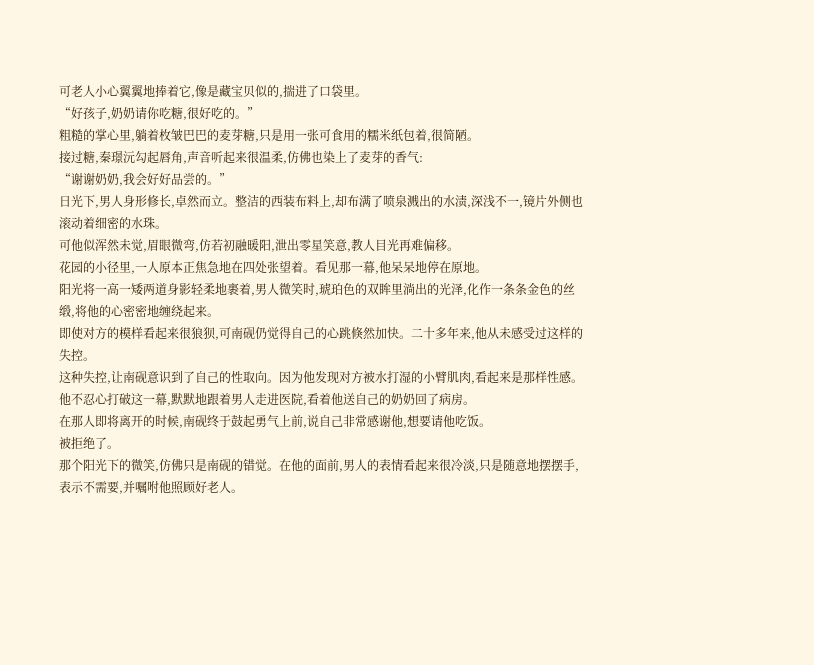可老人小心翼翼地捧着它,像是藏宝贝似的,揣进了口袋里。
“好孩子,奶奶请你吃糖,很好吃的。”
粗糙的掌心里,躺着枚皱巴巴的麦芽糖,只是用一张可食用的糯米纸包着,很简陋。
接过糖,秦璟沅勾起唇角,声音听起来很温柔,仿佛也染上了麦芽的香气:
“谢谢奶奶,我会好好品尝的。”
日光下,男人身形修长,卓然而立。整洁的西装布料上,却布满了喷泉溅出的水渍,深浅不一,镜片外侧也滚动着细密的水珠。
可他似浑然未觉,眉眼微弯,仿若初融暖阳,泄出零星笑意,教人目光再难偏移。
花园的小径里,一人原本正焦急地在四处张望着。看见那一幕,他呆呆地停在原地。
阳光将一高一矮两道身影轻柔地裹着,男人微笑时,琥珀色的双眸里淌出的光泽,化作一条条金色的丝缎,将他的心密密地缠绕起来。
即使对方的模样看起来很狼狈,可南砚仍觉得自己的心跳倏然加快。二十多年来,他从未感受过这样的失控。
这种失控,让南砚意识到了自己的性取向。因为他发现对方被水打湿的小臂肌肉,看起来是那样性感。
他不忍心打破这一幕,默默地跟着男人走进医院,看着他送自己的奶奶回了病房。
在那人即将离开的时候,南砚终于鼓起勇气上前,说自己非常感谢他,想要请他吃饭。
被拒绝了。
那个阳光下的微笑,仿佛只是南砚的错觉。在他的面前,男人的表情看起来很冷淡,只是随意地摆摆手,表示不需要,并嘱咐他照顾好老人。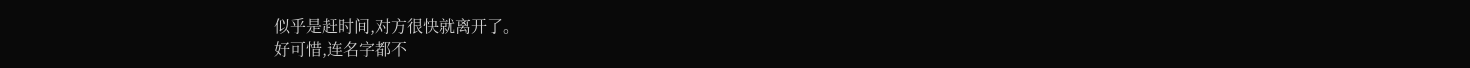似乎是赶时间,对方很快就离开了。
好可惜,连名字都不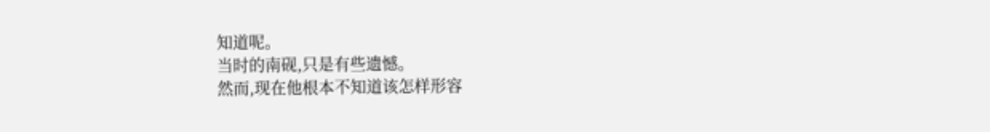知道呢。
当时的南砚,只是有些遗憾。
然而,现在他根本不知道该怎样形容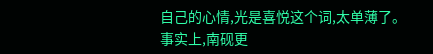自己的心情,光是喜悦这个词,太单薄了。
事实上,南砚更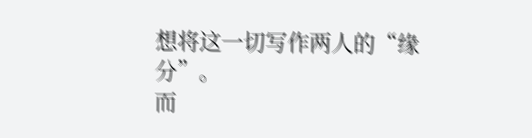想将这一切写作两人的“缘分”。
而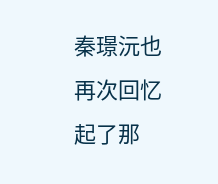秦璟沅也再次回忆起了那